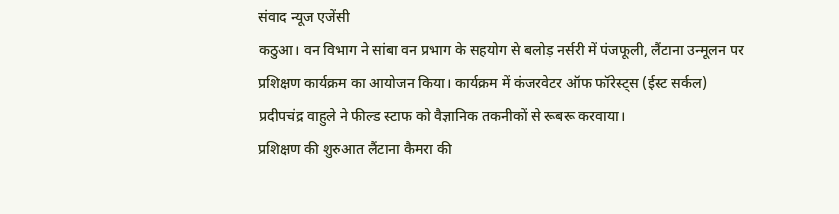संवाद न्यूज एजेंसी
कठुआ। वन विभाग ने सांबा वन प्रभाग के सहयोग से बलोड़ नर्सरी में पंजफूली, लैंटाना उन्मूलन पर प्रशिक्षण कार्यक्रम का आयोजन किया। कार्यक्रम में कंजरवेटर ऑफ फॉरेस्ट्स (ईस्ट सर्कल) प्रदीपचंद्र वाहुले ने फील्ड स्टाफ को वैज्ञानिक तकनीकों से रूबरू करवाया।
प्रशिक्षण की शुरुआत लैंटाना कैमरा की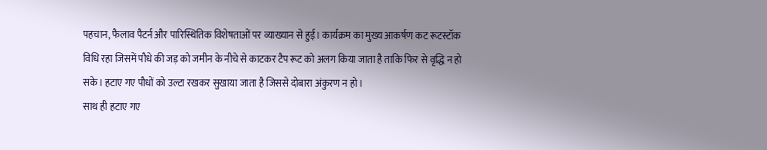पहचान, फैलाव पैटर्न और पारिस्थितिक विशेषताओं पर व्याख्यान से हुई। कार्यक्रम का मुख्य आकर्षण कट रूटस्टॉक विधि रहा जिसमें पौधे की जड़ को जमीन के नीचे से काटकर टैप रूट को अलग किया जाता है ताकि फिर से वृद्धि न हो सके। हटाए गए पौधों को उल्टा रखकर सुखाया जाता है जिससे दोबारा अंकुरण न हो।
साथ ही हटाए गए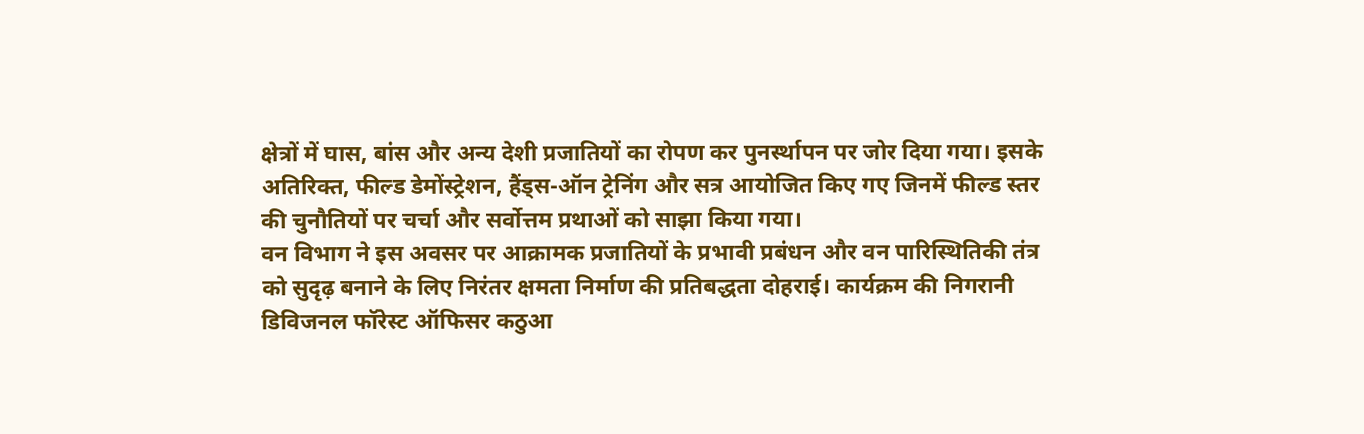क्षेत्रों में घास, बांस और अन्य देशी प्रजातियों का रोपण कर पुनर्स्थापन पर जोर दिया गया। इसके अतिरिक्त, फील्ड डेमोंस्ट्रेशन, हैंड्स-ऑन ट्रेनिंग और सत्र आयोजित किए गए जिनमें फील्ड स्तर की चुनौतियों पर चर्चा और सर्वोत्तम प्रथाओं को साझा किया गया।
वन विभाग ने इस अवसर पर आक्रामक प्रजातियों के प्रभावी प्रबंधन और वन पारिस्थितिकी तंत्र को सुदृढ़ बनाने के लिए निरंतर क्षमता निर्माण की प्रतिबद्धता दोहराई। कार्यक्रम की निगरानी डिविजनल फॉरेस्ट ऑफिसर कठुआ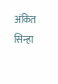अंकित सिन्हा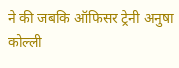ने की जबकि ऑफिसर ट्रेनी अनुषा कोल्ली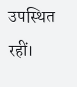उपस्थित रहीं।